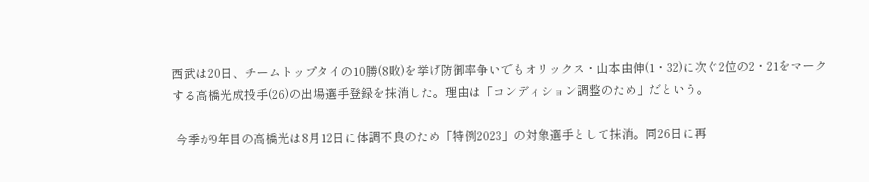西武は20日、チームトップタイの10勝(8敗)を挙げ防御率争いでもオリックス・山本由伸(1・32)に次ぐ2位の2・21をマークする高橋光成投手(26)の出場選手登録を抹消した。理由は「コンディション調整のため」だという。

 今季が9年目の高橋光は8月12日に体調不良のため「特例2023」の対象選手として抹消。同26日に再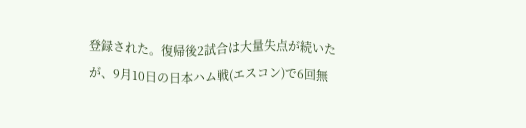登録された。復帰後2試合は大量失点が続いたが、9月10日の日本ハム戦(エスコン)で6回無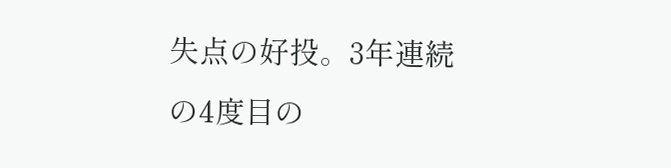失点の好投。3年連続の4度目の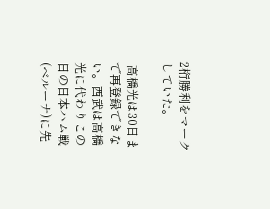2桁勝利をマークしていた。

 高橋光は30日まで再登録できない。西武は高橋光に代わりこの日の日本ハム戦(ベルーナ)に先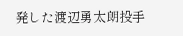発した渡辺勇太朗投手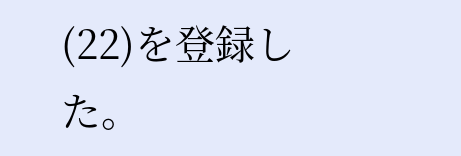(22)を登録した。